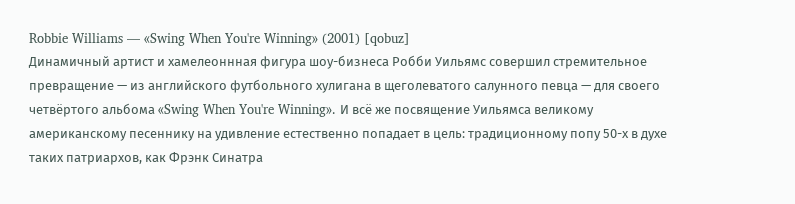Robbie Williams — «Swing When You're Winning» (2001) [qobuz]
Динамичный артист и хамелеоннная фигура шоу-бизнеса Робби Уильямс совершил стремительное превращение — из английского футбольного хулигана в щеголеватого салунного певца — для своего четвёртого альбома «Swing When You're Winning». И всё же посвящение Уильямса великому американскому песеннику на удивление естественно попадает в цель: традиционному попу 50-х в духе таких патриархов, как Фрэнк Синатра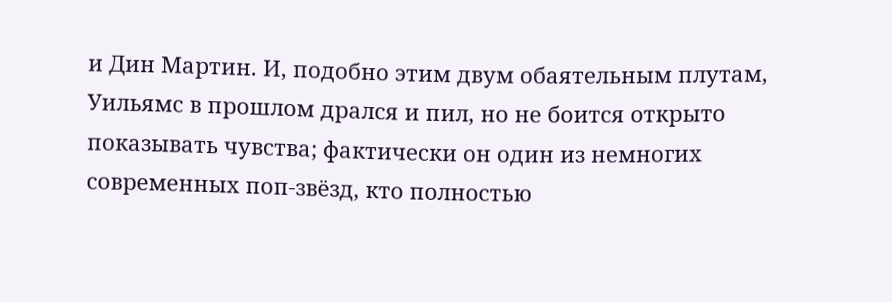и Дин Мартин. И, подобно этим двум обаятельным плутам, Уильямс в прошлом дрался и пил, но не боится открыто показывать чувства; фактически он один из немногих современных поп-звёзд, кто полностью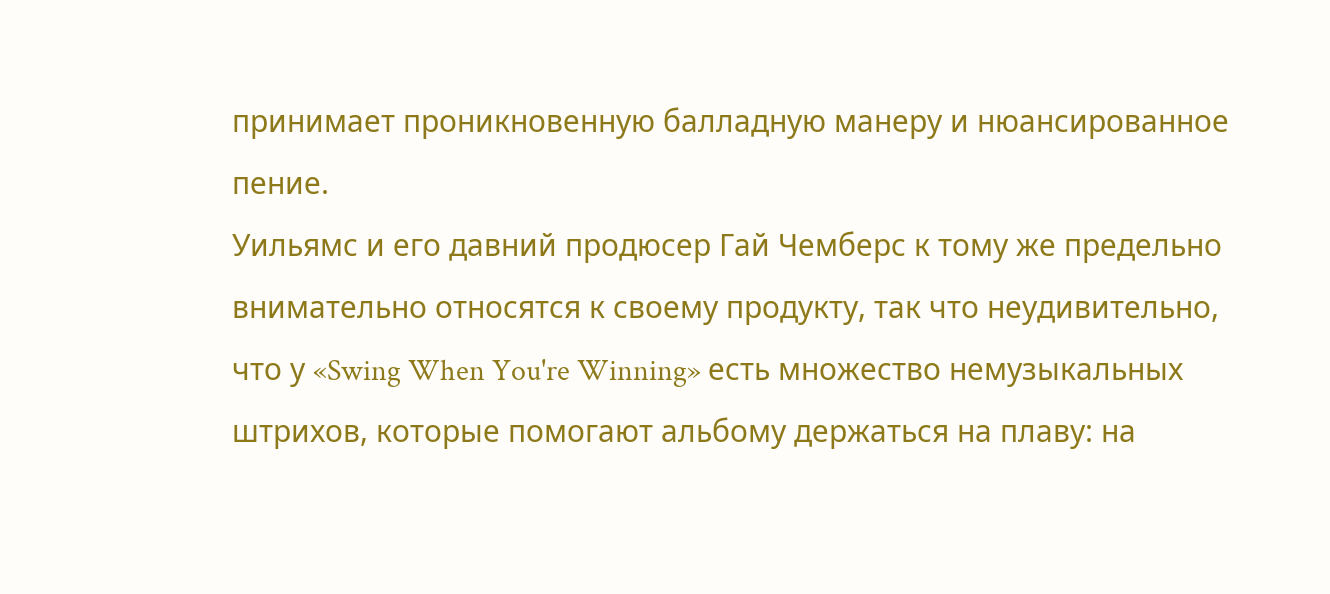принимает проникновенную балладную манеру и нюансированное пение.
Уильямс и его давний продюсер Гай Чемберс к тому же предельно внимательно относятся к своему продукту, так что неудивительно, что у «Swing When You're Winning» есть множество немузыкальных штрихов, которые помогают альбому держаться на плаву: на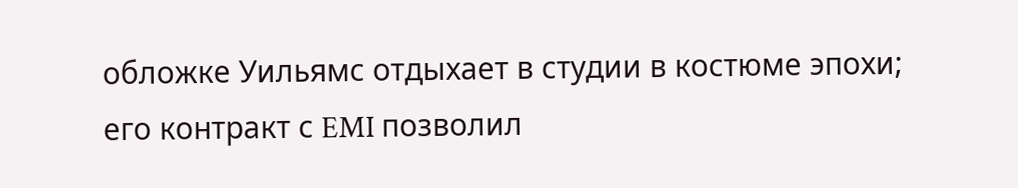обложке Уильямс отдыхает в студии в костюме эпохи; его контракт с EMI позволил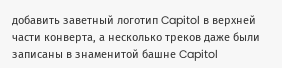добавить заветный логотип Capitol в верхней части конверта, а несколько треков даже были записаны в знаменитой башне Capitol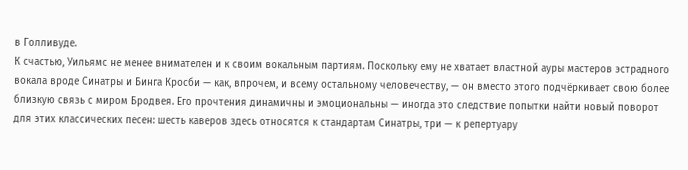в Голливуде.
К счастью, Уильямс не менее внимателен и к своим вокальным партиям. Поскольку ему не хватает властной ауры мастеров эстрадного вокала вроде Синатры и Бинга Кросби — как, впрочем, и всему остальному человечеству, — он вместо этого подчёркивает свою более близкую связь с миром Бродвея. Его прочтения динамичны и эмоциональны — иногда это следствие попытки найти новый поворот для этих классических песен: шесть каверов здесь относятся к стандартам Синатры, три — к репертуару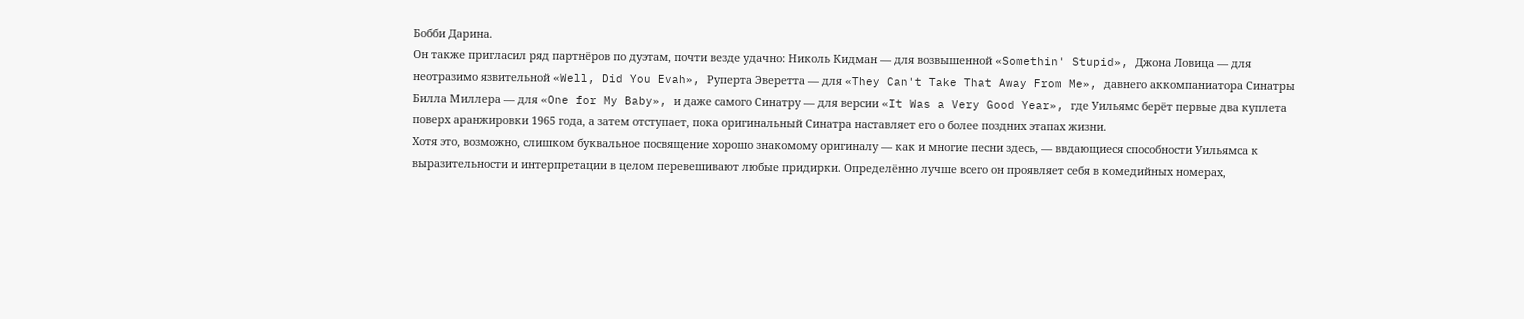Бобби Дарина.
Он также пригласил ряд партнёров по дуэтам, почти везде удачно: Николь Кидман — для возвышенной «Somethin' Stupid», Джона Ловица — для неотразимо язвительной «Well, Did You Evah», Руперта Эверетта — для «They Can't Take That Away From Me», давнего аккомпаниатора Синатры Билла Миллера — для «One for My Baby», и даже самого Синатру — для версии «It Was a Very Good Year», где Уильямс берёт первые два куплета поверх аранжировки 1965 года, а затем отступает, пока оригинальный Синатра наставляет его о более поздних этапах жизни.
Хотя это, возможно, слишком буквальное посвящение хорошо знакомому оригиналу — как и многие песни здесь, — ввдающиеся способности Уильямса к выразительности и интерпретации в целом перевешивают любые придирки. Определённо лучше всего он проявляет себя в комедийных номерах,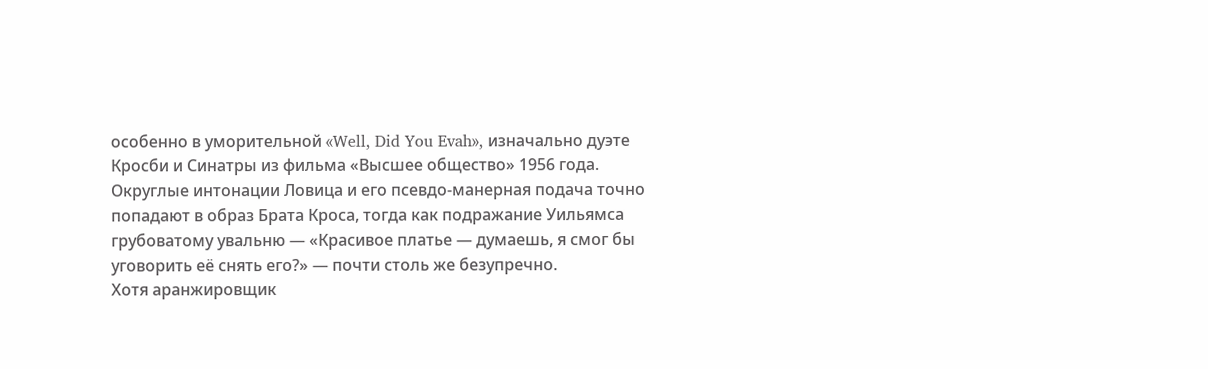особенно в уморительной «Well, Did You Evah», изначально дуэте Кросби и Синатры из фильма «Высшее общество» 1956 года. Округлые интонации Ловица и его псевдо-манерная подача точно попадают в образ Брата Кроса, тогда как подражание Уильямса грубоватому увальню — «Красивое платье — думаешь, я смог бы уговорить её снять его?» — почти столь же безупречно.
Хотя аранжировщик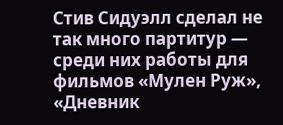Стив Сидуэлл сделал не так много партитур — среди них работы для фильмов «Мулен Руж», «Дневник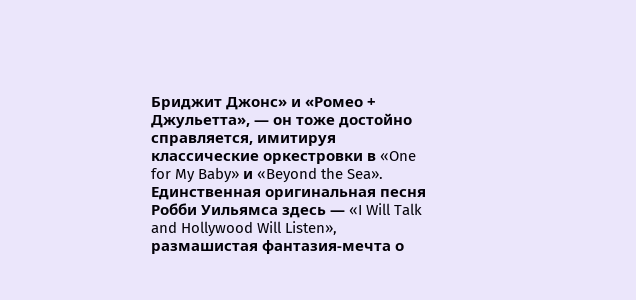Бриджит Джонс» и «Ромео + Джульетта», — он тоже достойно справляется, имитируя классические оркестровки в «One for My Baby» и «Beyond the Sea». Единственная оригинальная песня Робби Уильямса здесь — «I Will Talk and Hollywood Will Listen», размашистая фантазия-мечта о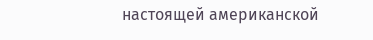настоящей американской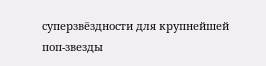суперзвёздности для крупнейшей поп-звезды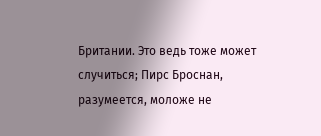Британии. Это ведь тоже может случиться; Пирс Броснан, разумеется, моложе не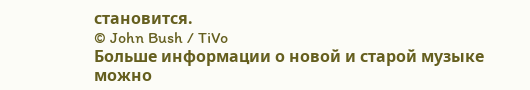становится.
© John Bush / TiVo
Больше информации о новой и старой музыке можно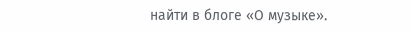найти в блоге «О музыке».